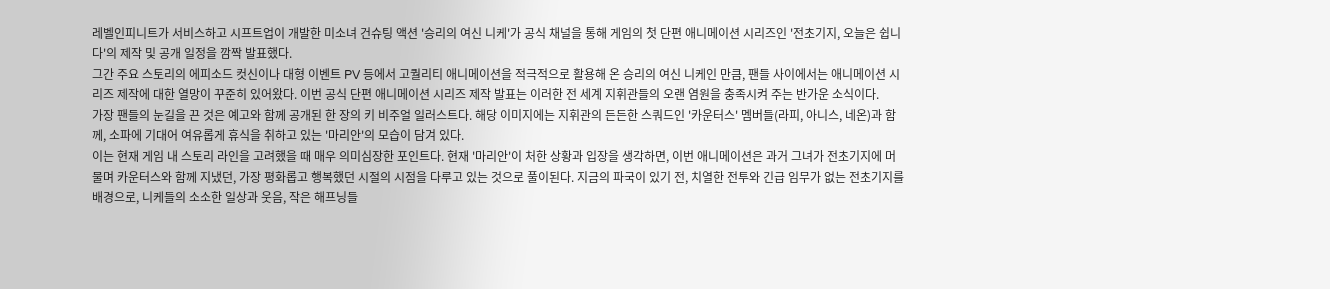레벨인피니트가 서비스하고 시프트업이 개발한 미소녀 건슈팅 액션 '승리의 여신 니케'가 공식 채널을 통해 게임의 첫 단편 애니메이션 시리즈인 '전초기지, 오늘은 쉽니다'의 제작 및 공개 일정을 깜짝 발표했다.
그간 주요 스토리의 에피소드 컷신이나 대형 이벤트 PV 등에서 고퀄리티 애니메이션을 적극적으로 활용해 온 승리의 여신 니케인 만큼, 팬들 사이에서는 애니메이션 시리즈 제작에 대한 열망이 꾸준히 있어왔다. 이번 공식 단편 애니메이션 시리즈 제작 발표는 이러한 전 세계 지휘관들의 오랜 염원을 충족시켜 주는 반가운 소식이다.
가장 팬들의 눈길을 끈 것은 예고와 함께 공개된 한 장의 키 비주얼 일러스트다. 해당 이미지에는 지휘관의 든든한 스쿼드인 '카운터스' 멤버들(라피, 아니스, 네온)과 함께, 소파에 기대어 여유롭게 휴식을 취하고 있는 '마리안'의 모습이 담겨 있다.
이는 현재 게임 내 스토리 라인을 고려했을 때 매우 의미심장한 포인트다. 현재 '마리안'이 처한 상황과 입장을 생각하면, 이번 애니메이션은 과거 그녀가 전초기지에 머물며 카운터스와 함께 지냈던, 가장 평화롭고 행복했던 시절의 시점을 다루고 있는 것으로 풀이된다. 지금의 파국이 있기 전, 치열한 전투와 긴급 임무가 없는 전초기지를 배경으로, 니케들의 소소한 일상과 웃음, 작은 해프닝들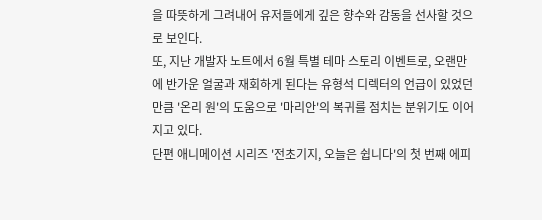을 따뜻하게 그려내어 유저들에게 깊은 향수와 감동을 선사할 것으로 보인다.
또, 지난 개발자 노트에서 6월 특별 테마 스토리 이벤트로, 오랜만에 반가운 얼굴과 재회하게 된다는 유형석 디렉터의 언급이 있었던 만큼 '온리 원'의 도움으로 '마리안'의 복귀를 점치는 분위기도 이어지고 있다.
단편 애니메이션 시리즈 '전초기지, 오늘은 쉽니다'의 첫 번째 에피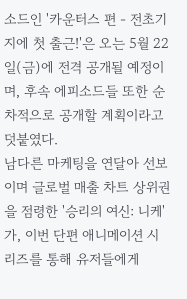소드인 '카운터스 편 - 전초기지에 첫 출근!'은 오는 5월 22일(금)에 전격 공개될 예정이며, 후속 에피소드들 또한 순차적으로 공개할 계획이라고 덧붙였다.
남다른 마케팅을 연달아 선보이며 글로벌 매출 차트 상위권을 점령한 '승리의 여신: 니케'가, 이번 단편 애니메이션 시리즈를 통해 유저들에게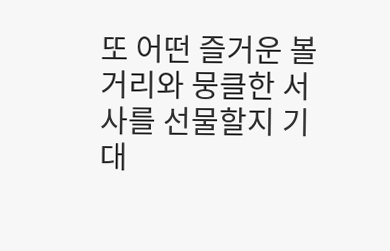또 어떤 즐거운 볼거리와 뭉클한 서사를 선물할지 기대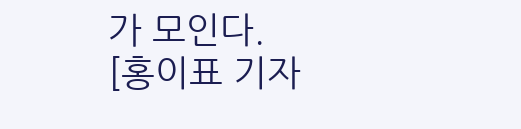가 모인다.
[홍이표 기자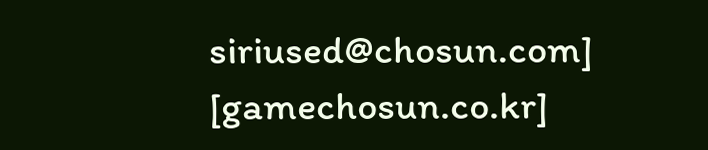siriused@chosun.com] [gamechosun.co.kr]